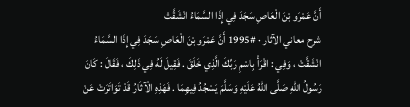أَنَّ عَمْرَو بْنَ الْعَاصِ سَجَدَ فِي إِذَا السَّمَاءُ انْشَقَّتْ
شرح معاني الآثار · #1995 أَنَّ عَمْرَو بْنَ الْعَاصِ سَجَدَ فِي إِذَا السَّمَاءُ انْشَقَّتْ ، وَفِي : اقْرَأْ بِاسْمِ رَبِّكَ الَّذِي خَلَقَ . فَقِيلَ لَهُ فِي ذَلِكَ ، فَقَالَ : كَانَ رَسُولُ اللهِ صَلَّى اللهُ عَلَيْهِ وَسَلَّمَ يَسْجُدُ فِيهِمَا . فَهَذِهِ الْآثَارُ قَدْ تَوَاتَرَتْ عَنْ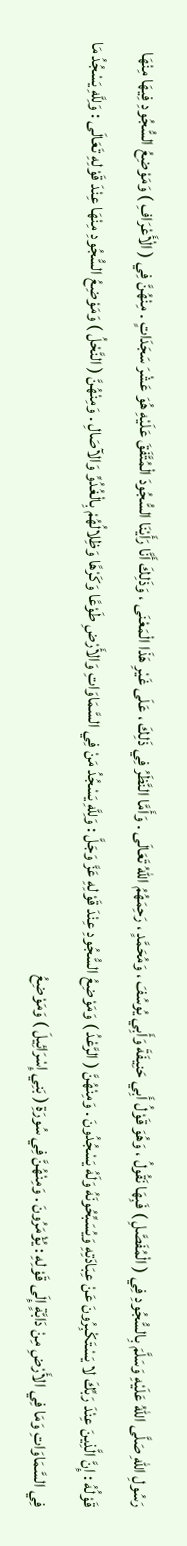رَسُولِ اللهِ صَلَّى اللهُ عَلَيْهِ وَسَلَّمَ بِالسُّجُودِ فِي ( الْمُفَصَّلِ ) فَبِهَا نَقُولُ ، وَهُوَ قَوْلُ أَبِي حَنِيفَةَ وَأَبِي يُوسُفَ ، وَمُحَمَّدٍ ، رَحِمَهُمُ اللهُ تَعَالَى . وَأَمَّا النَّظَرُ فِي ذَلِكَ ، عَلَى غَيْرِ هَذَا الْمَعْنَى ، وَذَلِكَ أَنَّا رَأَيْنَا السُّجُودَ الْمُتَّفَقَ عَلَيْهِ هُوَ عَشْرَ سَجَدَاتٍ . مِنْهُنَّ فِي ( الْأَعْرَافِ ) وَمَوْضِعُ السُّجُودِ فِيهَا مِنْهَا قَوْلُهُ : إِنَّ الَّذِينَ عِنْدَ رَبِّكَ لا يَسْتَكْبِرُونَ عَنْ عِبَادَتِهِ وَيُسَبِّحُونَهُ وَلَهُ يَسْجُدُونَ . وَمِنْهُنَّ ( الرَّعْدُ ) وَمَوْضِعُ السُّجُودِ عِنْدَ قَوْلِهِ عَزَّ وَجَلَّ : وَلِلَّهِ يَسْجُدُ مَنْ فِي السَّمَاوَاتِ وَالأَرْضِ طَوْعًا وَكَرْهًا وَظِلالُهُمْ بِالْغُدُوِّ وَالآصَالِ . وَمِنْهُنَّ ( النَّحْلُ ) وَمَوْضِعُ السُّجُودِ مِنْهَا عِنْدَ قَوْلِهِ تَعَالَى : وَلِلَّهِ يَسْجُدُ مَا فِي السَّمَاوَاتِ وَمَا فِي الأَرْضِ مِنْ دَابَّةٍ إِلَى قَوْلِهِ : يُؤْمَرُونَ . وَمِنْهُنَّ فِي سُورَةِ ( بَنِي إِسْرَائِيلَ ) وَمَوْضِعُ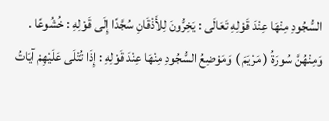السُّجُودِ مِنْهَا عِنْدَ قَوْلِهِ تَعَالَى : يَخِرُّونَ لِلأَذْقَانِ سُجَّدًا إِلَى قَوْلِهِ : خُشُوعًا . وَمِنْهُنَّ سُورَةُ ( مَرْيَمَ ) وَمَوْضِعُ السُّجُودِ مِنْهَا عِنْدَ قَوْلِهِ : إِذَا تُتْلَى عَلَيْهِمْ آيَاتُ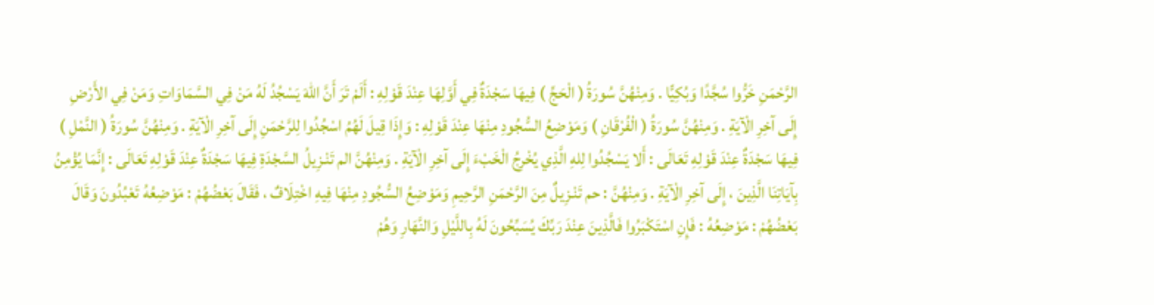الرَّحْمَنِ خَرُّوا سُجَّدًا وَبُكِيًّا . وَمِنْهُنَّ سُورَةُ ( الْحَجِّ ) فِيهَا سَجْدَةٌ فِي أَوَّلِهَا عِنْدَ قَوْلِهِ : أَلَمْ تَرَ أَنَّ اللهَ يَسْجُدُ لَهُ مَنْ فِي السَّمَاوَاتِ وَمَنْ فِي الأَرْضِ إِلَى آخِرِ الْآيَةِ . وَمِنْهُنَّ سُورَةُ ( الْفُرْقَانِ ) وَمَوْضِعُ السُّجُودِ مِنْهَا عِنْدَ قَوْلِهِ : وَإِذَا قِيلَ لَهُمُ اسْجُدُوا لِلرَّحْمَنِ إِلَى آخِرِ الْآيَةِ . وَمِنْهُنَّ سُورَةُ ( النَّمْلِ ) فِيهَا سَجْدَةٌ عِنْدَ قَوْلِهِ تَعَالَى : أَلا يَسْجُدُوا لِلهِ الَّذِي يُخْرِجُ الْخَبْءَ إِلَى آخِرِ الْآيَةِ . وَمِنْهُنَّ الم تَنْـزِيلُ السَّجْدَةِ فِيهَا سَجْدَةٌ عِنْدَ قَوْلِهِ تَعَالَى : إِنَّمَا يُؤْمِنُ بِآيَاتِنَا الَّذِينَ ، إِلَى آخِرِ الْآيَةِ . وَمِنْهُنَّ : حم تَنْـزِيلٌ مِنَ الرَّحْمَنِ الرَّحِيمِ وَمَوْضِعُ السُّجُودِ مِنْهَا فِيهِ اخْتِلَافٌ ، فَقَالَ بَعْضُهُمْ : مَوْضِعُهُ تَعْبُدُونَ وَقَالَ بَعْضُهُمْ : مَوْضِعُهُ : فَإِنِ اسْتَكْبَرُوا فَالَّذِينَ عِنْدَ رَبِّكَ يُسَبِّحُونَ لَهُ بِاللَّيْلِ وَالنَّهَارِ وَهُمْ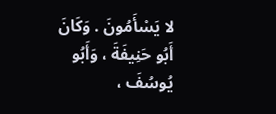لا يَسْأَمُونَ . وَكَانَ أَبُو حَنِيفَةَ ، وَأَبُو يُوسُفَ ،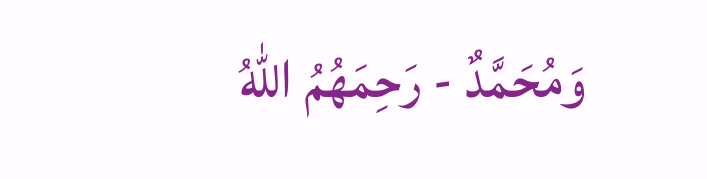وَمُحَمَّدٌ - رَحِمَهُمُ اللهُ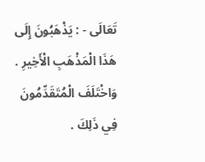تَعَالَى - : يَذْهَبُونَ إِلَى هَذَا الْمَذْهَبِ الْأَخِيرِ . وَاخْتَلَفَ الْمُتَقَدِّمُونَ فِي ذَلِكَ .